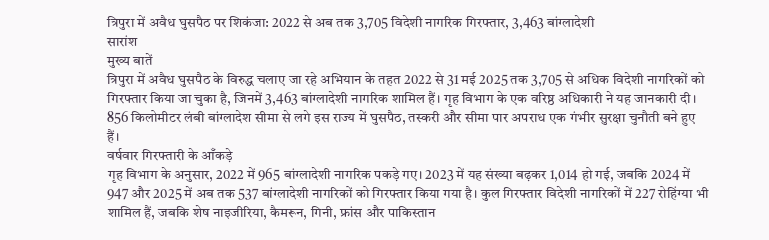त्रिपुरा में अवैध घुसपैठ पर शिकंजा: 2022 से अब तक 3,705 विदेशी नागरिक गिरफ्तार, 3,463 बांग्लादेशी
सारांश
मुख्य बातें
त्रिपुरा में अवैध घुसपैठ के विरुद्ध चलाए जा रहे अभियान के तहत 2022 से 31 मई 2025 तक 3,705 से अधिक विदेशी नागरिकों को गिरफ्तार किया जा चुका है, जिनमें 3,463 बांग्लादेशी नागरिक शामिल हैं। गृह विभाग के एक वरिष्ठ अधिकारी ने यह जानकारी दी। 856 किलोमीटर लंबी बांग्लादेश सीमा से लगे इस राज्य में घुसपैठ, तस्करी और सीमा पार अपराध एक गंभीर सुरक्षा चुनौती बने हुए हैं।
वर्षवार गिरफ्तारी के आँकड़े
गृह विभाग के अनुसार, 2022 में 965 बांग्लादेशी नागरिक पकड़े गए। 2023 में यह संख्या बढ़कर 1,014 हो गई, जबकि 2024 में 947 और 2025 में अब तक 537 बांग्लादेशी नागरिकों को गिरफ्तार किया गया है। कुल गिरफ्तार विदेशी नागरिकों में 227 रोहिंग्या भी शामिल हैं, जबकि शेष नाइजीरिया, कैमरून, गिनी, फ्रांस और पाकिस्तान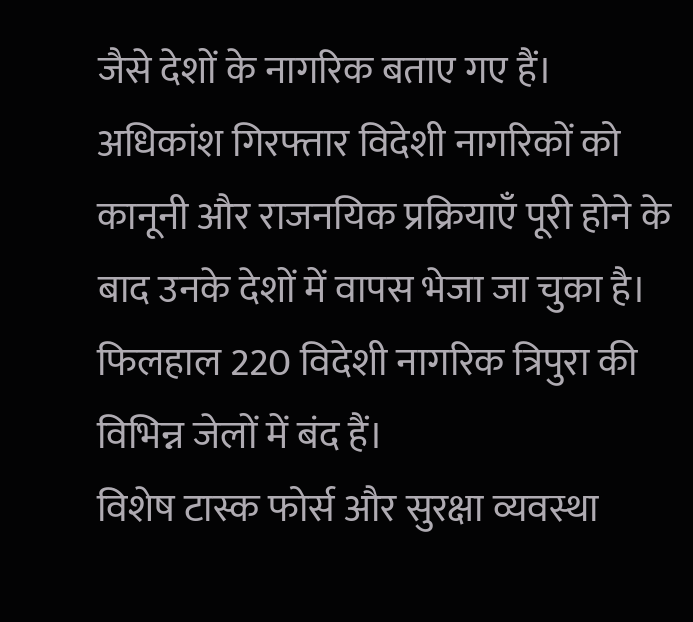जैसे देशों के नागरिक बताए गए हैं।
अधिकांश गिरफ्तार विदेशी नागरिकों को कानूनी और राजनयिक प्रक्रियाएँ पूरी होने के बाद उनके देशों में वापस भेजा जा चुका है। फिलहाल 220 विदेशी नागरिक त्रिपुरा की विभिन्न जेलों में बंद हैं।
विशेष टास्क फोर्स और सुरक्षा व्यवस्था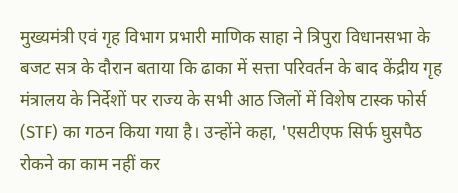मुख्यमंत्री एवं गृह विभाग प्रभारी माणिक साहा ने त्रिपुरा विधानसभा के बजट सत्र के दौरान बताया कि ढाका में सत्ता परिवर्तन के बाद केंद्रीय गृह मंत्रालय के निर्देशों पर राज्य के सभी आठ जिलों में विशेष टास्क फोर्स (STF) का गठन किया गया है। उन्होंने कहा, 'एसटीएफ सिर्फ घुसपैठ रोकने का काम नहीं कर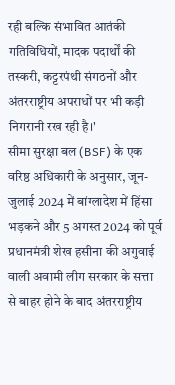रही बल्कि संभावित आतंकी गतिविधियों, मादक पदार्थों की तस्करी, कट्टरपंथी संगठनों और अंतरराष्ट्रीय अपराधों पर भी कड़ी निगरानी रख रही है।'
सीमा सुरक्षा बल (BSF) के एक वरिष्ठ अधिकारी के अनुसार, जून-जुलाई 2024 में बांग्लादेश में हिंसा भड़कने और 5 अगस्त 2024 को पूर्व प्रधानमंत्री शेख हसीना की अगुवाई वाली अवामी लीग सरकार के सत्ता से बाहर होने के बाद अंतरराष्ट्रीय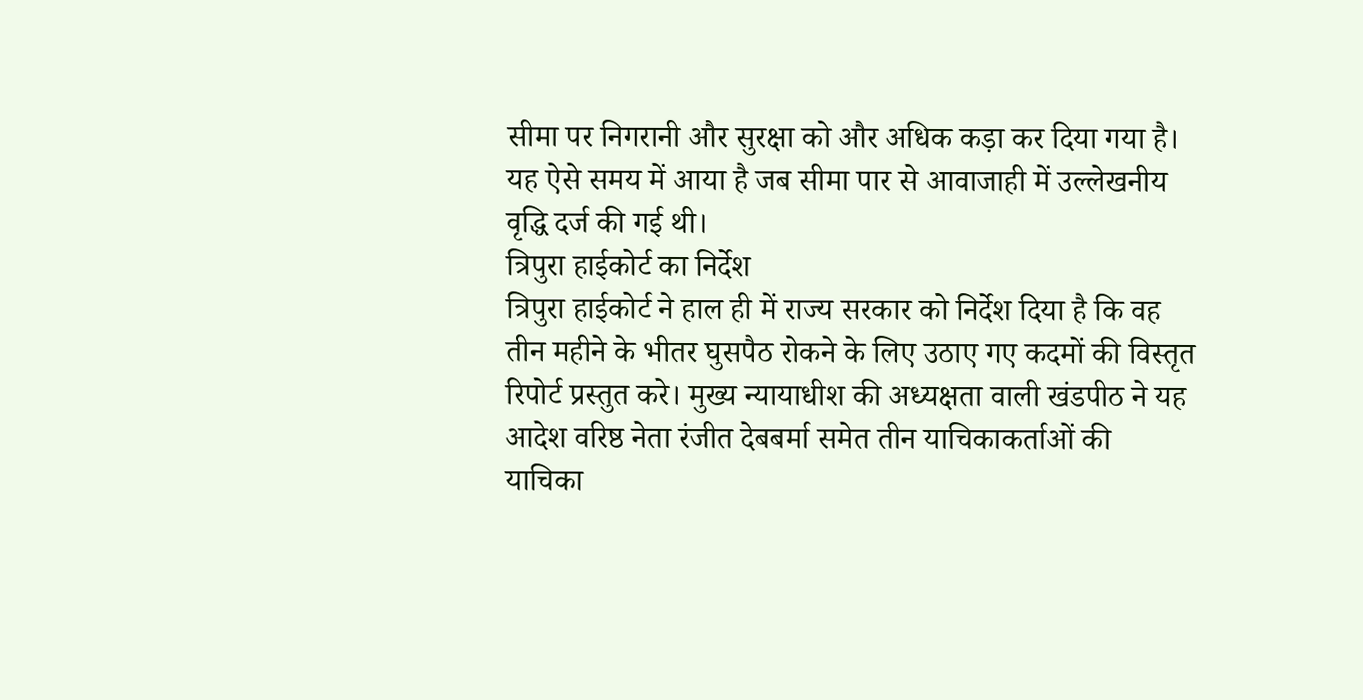सीमा पर निगरानी और सुरक्षा को और अधिक कड़ा कर दिया गया है। यह ऐसे समय में आया है जब सीमा पार से आवाजाही में उल्लेखनीय वृद्धि दर्ज की गई थी।
त्रिपुरा हाईकोर्ट का निर्देश
त्रिपुरा हाईकोर्ट ने हाल ही में राज्य सरकार को निर्देश दिया है कि वह तीन महीने के भीतर घुसपैठ रोकने के लिए उठाए गए कदमों की विस्तृत रिपोर्ट प्रस्तुत करे। मुख्य न्यायाधीश की अध्यक्षता वाली खंडपीठ ने यह आदेश वरिष्ठ नेता रंजीत देबबर्मा समेत तीन याचिकाकर्ताओं की याचिका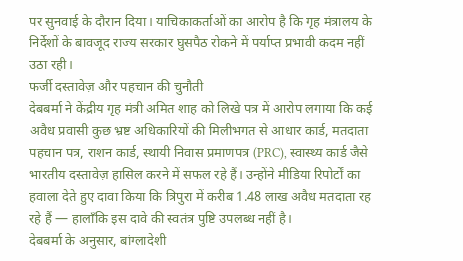पर सुनवाई के दौरान दिया। याचिकाकर्ताओं का आरोप है कि गृह मंत्रालय के निर्देशों के बावजूद राज्य सरकार घुसपैठ रोकने में पर्याप्त प्रभावी कदम नहीं उठा रही।
फर्जी दस्तावेज़ और पहचान की चुनौती
देबबर्मा ने केंद्रीय गृह मंत्री अमित शाह को लिखे पत्र में आरोप लगाया कि कई अवैध प्रवासी कुछ भ्रष्ट अधिकारियों की मिलीभगत से आधार कार्ड, मतदाता पहचान पत्र, राशन कार्ड, स्थायी निवास प्रमाणपत्र (PRC), स्वास्थ्य कार्ड जैसे भारतीय दस्तावेज़ हासिल करने में सफल रहे हैं। उन्होंने मीडिया रिपोर्टों का हवाला देते हुए दावा किया कि त्रिपुरा में करीब 1.48 लाख अवैध मतदाता रह रहे हैं — हालाँकि इस दावे की स्वतंत्र पुष्टि उपलब्ध नहीं है।
देबबर्मा के अनुसार, बांग्लादेशी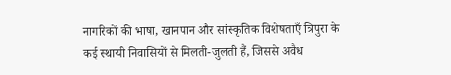नागरिकों की भाषा, खानपान और सांस्कृतिक विशेषताएँ त्रिपुरा के कई स्थायी निवासियों से मिलती-जुलती हैं, जिससे अवैध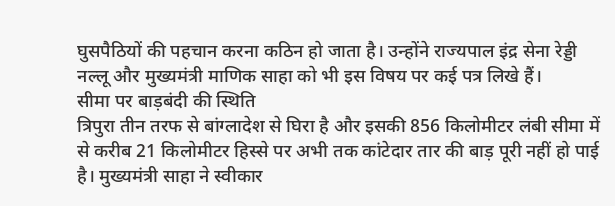घुसपैठियों की पहचान करना कठिन हो जाता है। उन्होंने राज्यपाल इंद्र सेना रेड्डी नल्लू और मुख्यमंत्री माणिक साहा को भी इस विषय पर कई पत्र लिखे हैं।
सीमा पर बाड़बंदी की स्थिति
त्रिपुरा तीन तरफ से बांग्लादेश से घिरा है और इसकी 856 किलोमीटर लंबी सीमा में से करीब 21 किलोमीटर हिस्से पर अभी तक कांटेदार तार की बाड़ पूरी नहीं हो पाई है। मुख्यमंत्री साहा ने स्वीकार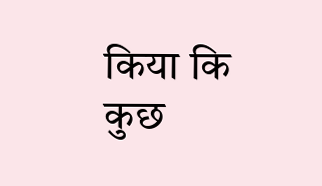किया कि कुछ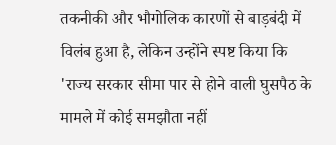तकनीकी और भौगोलिक कारणों से बाड़बंदी में विलंब हुआ है, लेकिन उन्होंने स्पष्ट किया कि 'राज्य सरकार सीमा पार से होने वाली घुसपैठ के मामले में कोई समझौता नहीं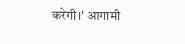करेगी।' आगामी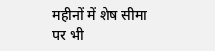महीनों में शेष सीमा पर भी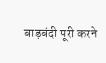बाड़बंदी पूरी करने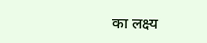का लक्ष्य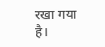रखा गया है।